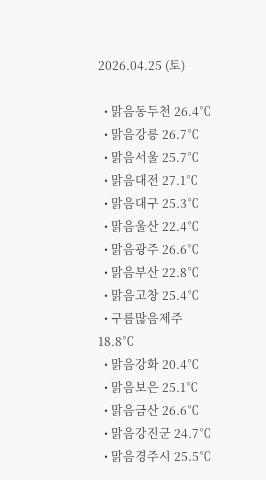2026.04.25 (토)

  • 맑음동두천 26.4℃
  • 맑음강릉 26.7℃
  • 맑음서울 25.7℃
  • 맑음대전 27.1℃
  • 맑음대구 25.3℃
  • 맑음울산 22.4℃
  • 맑음광주 26.6℃
  • 맑음부산 22.8℃
  • 맑음고창 25.4℃
  • 구름많음제주 18.8℃
  • 맑음강화 20.4℃
  • 맑음보은 25.1℃
  • 맑음금산 26.6℃
  • 맑음강진군 24.7℃
  • 맑음경주시 25.5℃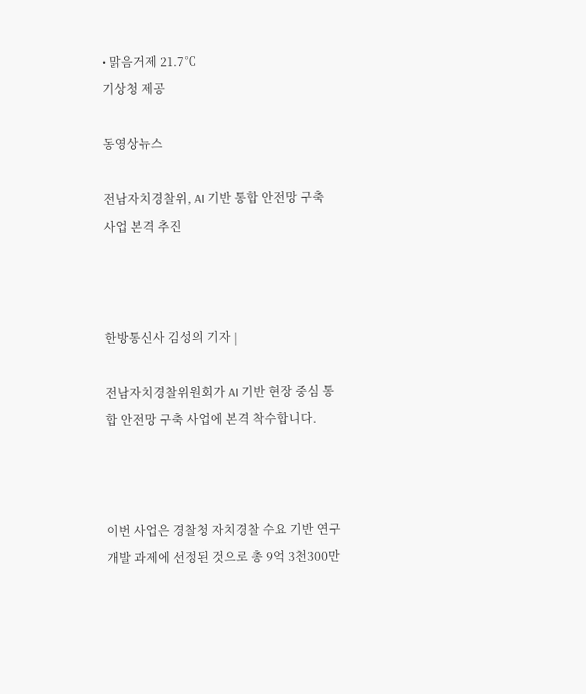• 맑음거제 21.7℃
기상청 제공

동영상뉴스

전남자치경찰위, AI 기반 통합 안전망 구축 사업 본격 추진



한방통신사 김성의 기자 |

전남자치경찰위원회가 AI 기반 현장 중심 통합 안전망 구축 사업에 본격 착수합니다.



이번 사업은 경찰청 자치경찰 수요 기반 연구개발 과제에 선정된 것으로 총 9억 3천300만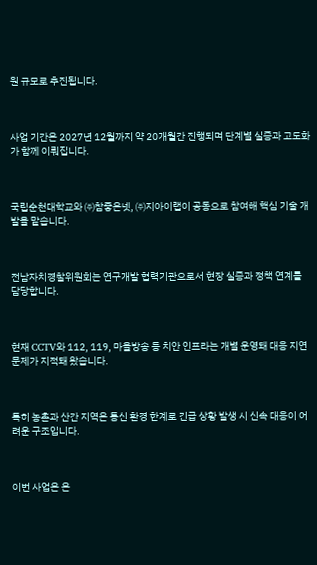원 규모로 추진됩니다.



사업 기간은 2027년 12월까지 약 20개월간 진행되며 단계별 실증과 고도화가 함께 이뤄집니다.



국립순천대학교와 ㈜참좋은넷, ㈜지아이랩이 공동으로 참여해 핵심 기술 개발을 맡습니다.



전남자치경찰위원회는 연구개발 협력기관으로서 현장 실증과 정책 연계를 담당합니다.



현재 CCTV와 112, 119, 마을방송 등 치안 인프라는 개별 운영돼 대응 지연 문제가 지적돼 왔습니다.



특히 농촌과 산간 지역은 통신 환경 한계로 긴급 상황 발생 시 신속 대응이 어려운 구조입니다.



이번 사업은 온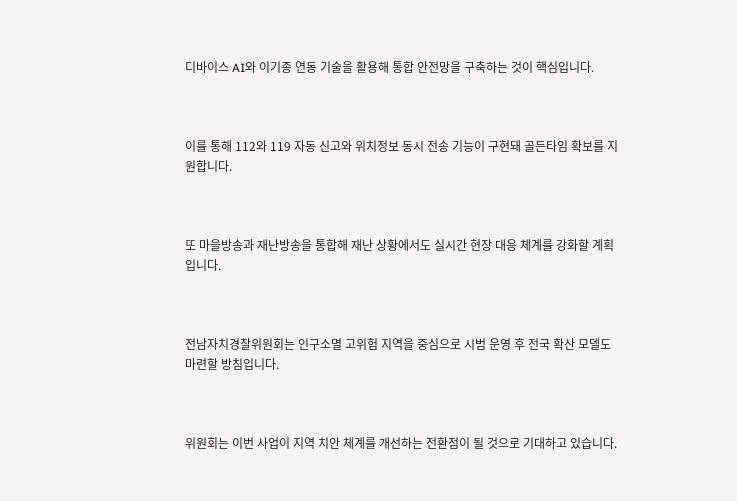디바이스 AI와 이기종 연동 기술을 활용해 통합 안전망을 구축하는 것이 핵심입니다.



이를 통해 112와 119 자동 신고와 위치정보 동시 전송 기능이 구현돼 골든타임 확보를 지원합니다.



또 마을방송과 재난방송을 통합해 재난 상황에서도 실시간 현장 대응 체계를 강화할 계획입니다.



전남자치경찰위원회는 인구소멸 고위험 지역을 중심으로 시범 운영 후 전국 확산 모델도 마련할 방침입니다.



위원회는 이번 사업이 지역 치안 체계를 개선하는 전환점이 될 것으로 기대하고 있습니다.